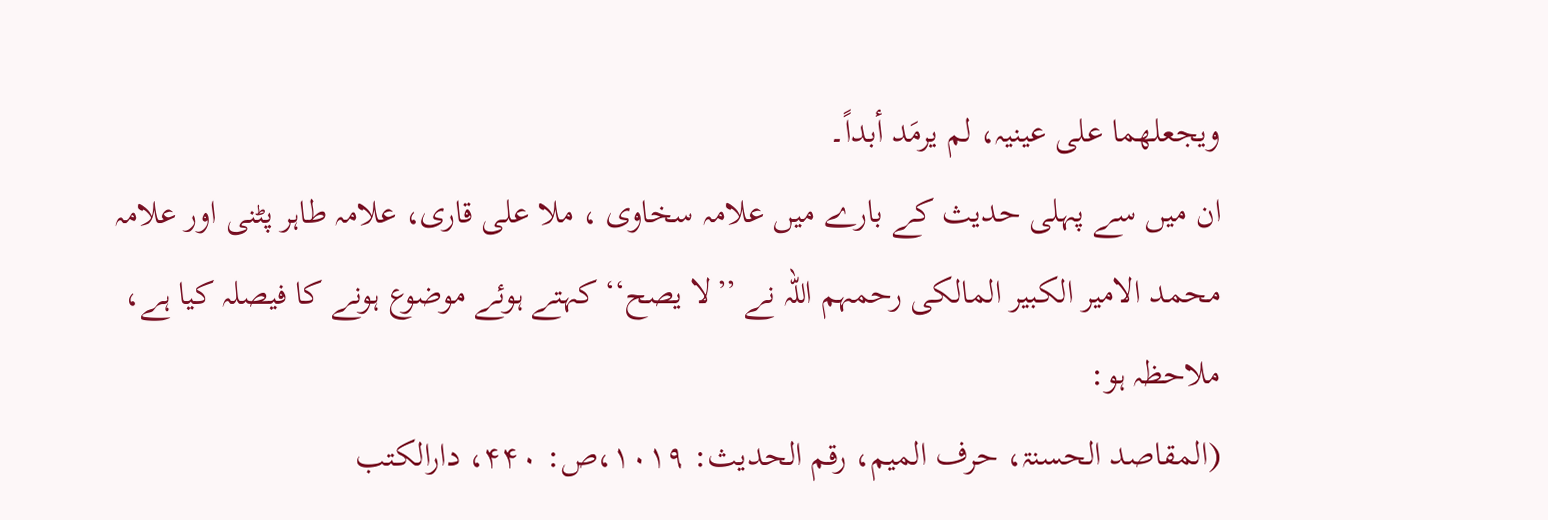ویجعلھما علی عینیہ، لم یرمَد أبداً۔
ان میں سے پہلی حدیث کے بارے میں علامہ سخاوی ، ملا علی قاری، علامہ طاہر پٹنی اور علامہ محمد الامیر الکبیر المالکی رحمہم اللہ نے ’’لا یصح‘‘ کہتے ہوئے موضوع ہونے کا فیصلہ کیا ہے، ملاحظہ ہو:
(المقاصد الحسنۃ، حرف المیم، رقم الحدیث: ۱۰۱۹،ص: ۴۴۰، دارالکتب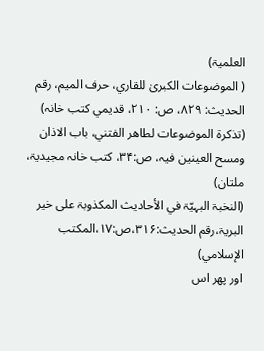العلمیۃ)
( الموضوعات الکبریٰ للقاري، حرف المیم، رقم الحدیث: ۸۲۹، ص: ۲۱۰، قدیمي کتب خانہ)
(تذکرۃ الموضوعات لطاھر الفتني، باب الاذان ومسح العینین فیہ، ص:۳۴، کتب خانہ مجیدیۃ، ملتان)
(النخبۃ البہیّۃ في الأحادیث المکذوبۃ علی خیر البریۃ،رقم الحدیث:۳۱۶،ص:۱۷،المکتب الإسلامي)
اور پھر اس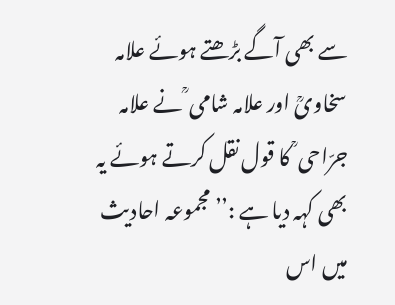سے بھی آگے بڑھتے ہوئے علامہ سخاویؒ اور علامہ شامی ؒ نے علامہ جرّاحی ؒ کا قول نقل کرتے ہوئے یہ بھی کہہ دیا ہے :’’ مجموعہ احادیث میں اس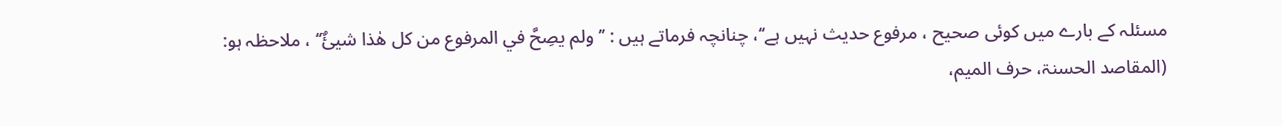مسئلہ کے بارے میں کوئی صحیح ، مرفوع حدیث نہیں ہے‘‘، چنانچہ فرماتے ہیں : ’’ولم یصِحَّ في المرفوع من کل ھٰذا شییٌٔ‘‘ ، ملاحظہ ہو:
(المقاصد الحسنۃ، حرف المیم،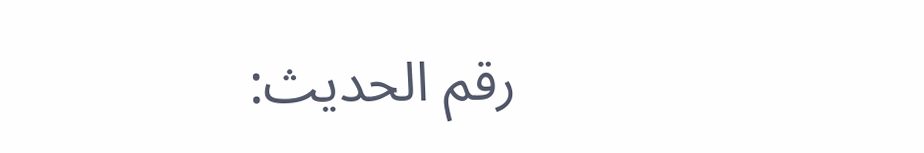رقم الحدیث: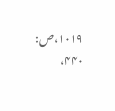۱۰۱۹،ص: ۴۴۰،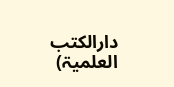دارالکتب العلمیۃ)